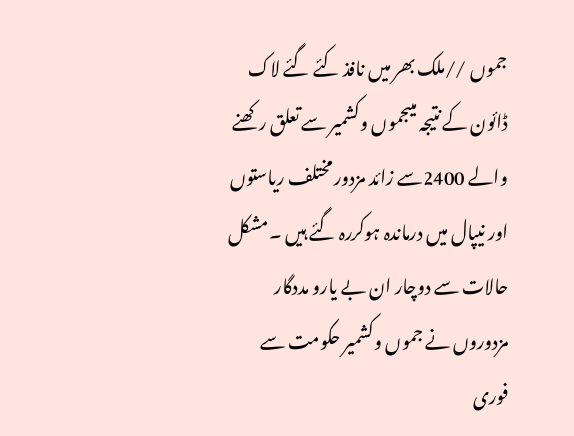جموں //ملک بھر میں نافذ کئے گئے لاک ڈائون کے نتیجہ میںجموں وکشمیر سے تعلق رکھنے والے 2400سے زائد مزدور مختلف ریاستوں اور نیپال میں درماندہ ہوکررہ گئے ہیں ۔مشکل حالات سے دوچار ان بے یارو مددگار مزدوروں نے جموں وکشمیر حکومت سے فوری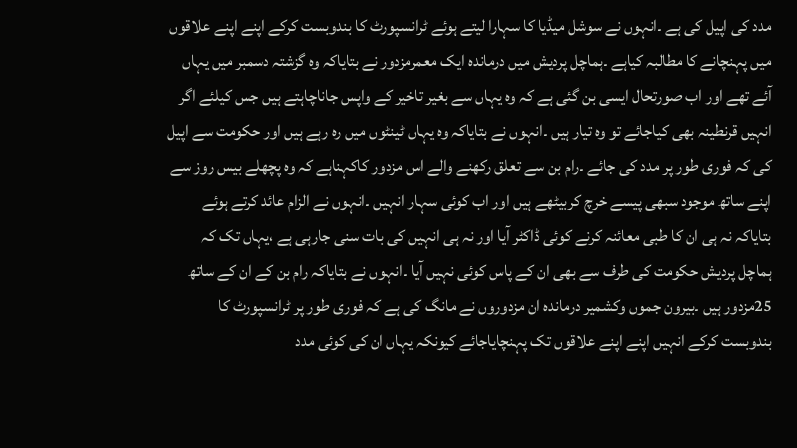مدد کی اپیل کی ہے ۔انہوں نے سوشل میڈیا کا سہارا لیتے ہوئے ٹرانسپورٹ کا بندوبست کرکے اپنے اپنے علاقوں میں پہنچانے کا مطالبہ کیاہے ۔ہماچل پردیش میں درماندہ ایک معمرمزدور نے بتایاکہ وہ گزشتہ دسمبر میں یہاں آئے تھے اور اب صورتحال ایسی بن گئی ہے کہ وہ یہاں سے بغیر تاخیر کے واپس جاناچاہتے ہیں جس کیلئے اگر انہیں قرنطینہ بھی کیاجائے تو وہ تیار ہیں ۔انہوں نے بتایاکہ وہ یہاں ٹینٹوں میں رہ رہے ہیں اور حکومت سے اپیل کی کہ فوری طور پر مدد کی جائے ۔رام بن سے تعلق رکھنے والے اس مزدور کاکہناہے کہ وہ پچھلے بیس روز سے اپنے ساتھ موجود سبھی پیسے خرچ کربیٹھے ہیں اور اب کوئی سہار انہیں ۔انہوں نے الزام عائد کرتے ہوئے بتایاکہ نہ ہی ان کا طبی معائنہ کرنے کوئی ڈاکٹر آیا اور نہ ہی انہیں کی بات سنی جارہی ہے ،یہاں تک کہ ہماچل پردیش حکومت کی طرف سے بھی ان کے پاس کوئی نہیں آیا ۔انہوں نے بتایاکہ رام بن کے ان کے ساتھ 25مزدور ہیں ۔بیرون جموں وکشمیر درماندہ ان مزدوروں نے مانگ کی ہے کہ فوری طور پر ٹرانسپورٹ کا بندوبست کرکے انہیں اپنے اپنے علاقوں تک پہنچایاجائے کیونکہ یہاں ان کی کوئی مدد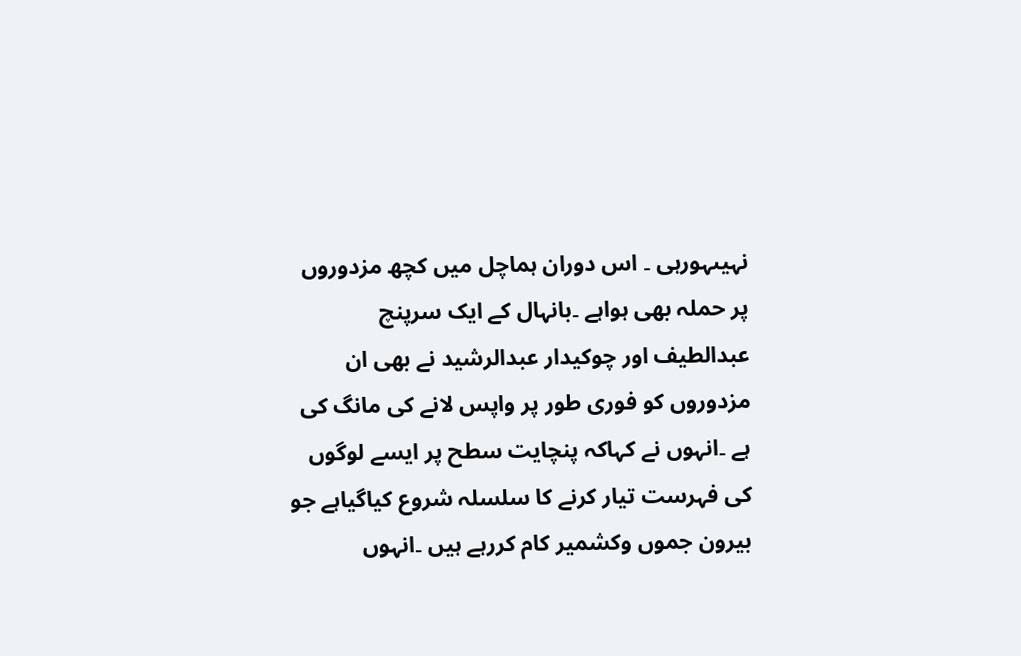نہیںہورہی ۔ اس دوران ہماچل میں کچھ مزدوروں پر حملہ بھی ہواہے ۔بانہال کے ایک سرپنچ عبدالطیف اور چوکیدار عبدالرشید نے بھی ان مزدوروں کو فوری طور پر واپس لانے کی مانگ کی ہے ۔انہوں نے کہاکہ پنچایت سطح پر ایسے لوگوں کی فہرست تیار کرنے کا سلسلہ شروع کیاگیاہے جو بیرون جموں وکشمیر کام کررہے ہیں ۔انہوں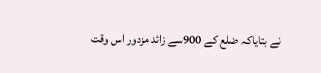نے بتایاکہ ضلع کے 900سے زائد مزدور اس وقت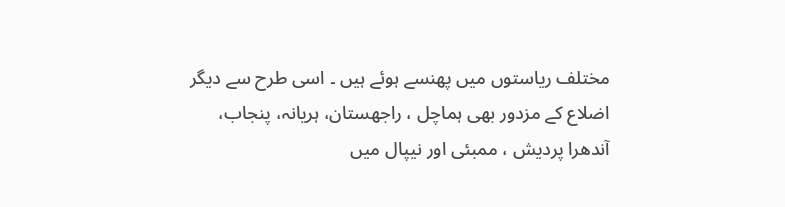مختلف ریاستوں میں پھنسے ہوئے ہیں ۔ اسی طرح سے دیگر اضلاع کے مزدور بھی ہماچل ، راجھستان، ہریانہ، پنجاب، آندھرا پردیش ، ممبئی اور نیپال میں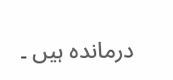درماندہ ہیں ۔